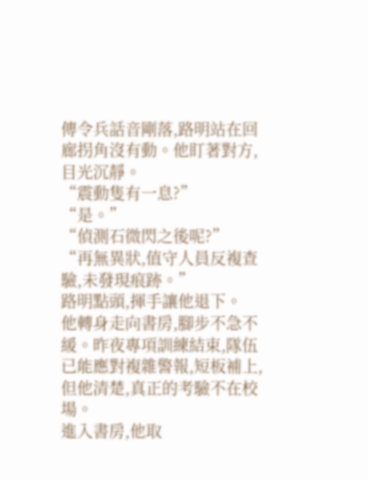傳令兵話音剛落,路明站在回廊拐角沒有動。他盯著對方,目光沉靜。
“震動隻有一息?”
“是。”
“偵測石微閃之後呢?”
“再無異狀,值守人員反複查驗,未發現痕跡。”
路明點頭,揮手讓他退下。
他轉身走向書房,腳步不急不緩。昨夜專項訓練結束,隊伍已能應對複雜警報,短板補上,但他清楚,真正的考驗不在校場。
進入書房,他取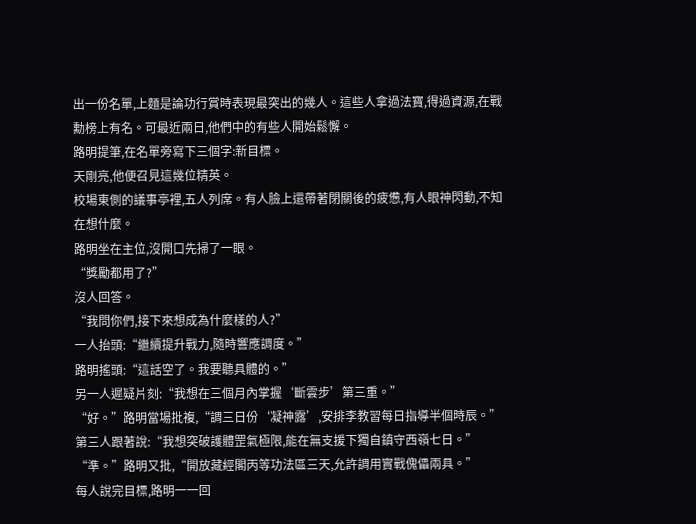出一份名單,上麵是論功行賞時表現最突出的幾人。這些人拿過法寶,得過資源,在戰勳榜上有名。可最近兩日,他們中的有些人開始鬆懈。
路明提筆,在名單旁寫下三個字:新目標。
天剛亮,他便召見這幾位精英。
校場東側的議事亭裡,五人列席。有人臉上還帶著閉關後的疲憊,有人眼神閃動,不知在想什麼。
路明坐在主位,沒開口先掃了一眼。
“獎勵都用了?”
沒人回答。
“我問你們,接下來想成為什麼樣的人?”
一人抬頭:“繼續提升戰力,隨時響應調度。”
路明搖頭:“這話空了。我要聽具體的。”
另一人遲疑片刻:“我想在三個月內掌握‘斷雲步’第三重。”
“好。”路明當場批複,“調三日份‘凝神露’,安排李教習每日指導半個時辰。”
第三人跟著說:“我想突破護體罡氣極限,能在無支援下獨自鎮守西嶺七日。”
“準。”路明又批,“開放藏經閣丙等功法區三天,允許調用實戰傀儡兩具。”
每人說完目標,路明一一回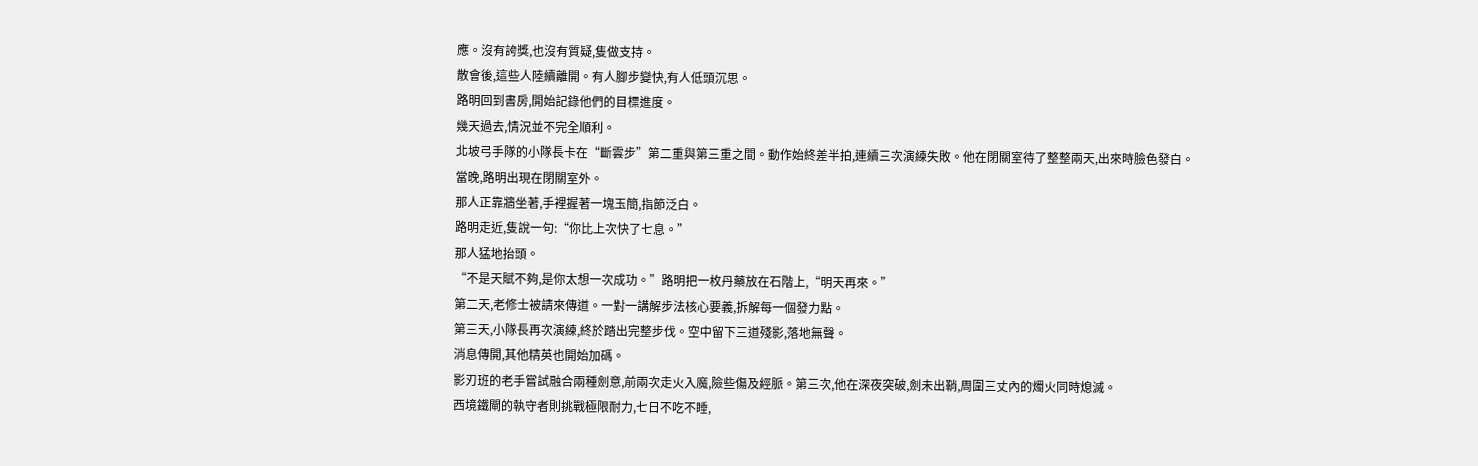應。沒有誇獎,也沒有質疑,隻做支持。
散會後,這些人陸續離開。有人腳步變快,有人低頭沉思。
路明回到書房,開始記錄他們的目標進度。
幾天過去,情況並不完全順利。
北坡弓手隊的小隊長卡在“斷雲步”第二重與第三重之間。動作始終差半拍,連續三次演練失敗。他在閉關室待了整整兩天,出來時臉色發白。
當晚,路明出現在閉關室外。
那人正靠牆坐著,手裡握著一塊玉簡,指節泛白。
路明走近,隻說一句:“你比上次快了七息。”
那人猛地抬頭。
“不是天賦不夠,是你太想一次成功。”路明把一枚丹藥放在石階上,“明天再來。”
第二天,老修士被請來傳道。一對一講解步法核心要義,拆解每一個發力點。
第三天,小隊長再次演練,終於踏出完整步伐。空中留下三道殘影,落地無聲。
消息傳開,其他精英也開始加碼。
影刃班的老手嘗試融合兩種劍意,前兩次走火入魔,險些傷及經脈。第三次,他在深夜突破,劍未出鞘,周圍三丈內的燭火同時熄滅。
西境鐵閘的執守者則挑戰極限耐力,七日不吃不睡,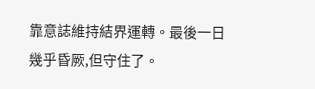靠意誌維持結界運轉。最後一日幾乎昏厥,但守住了。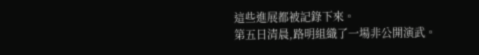這些進展都被記錄下來。
第五日清晨,路明組織了一場非公開演武。